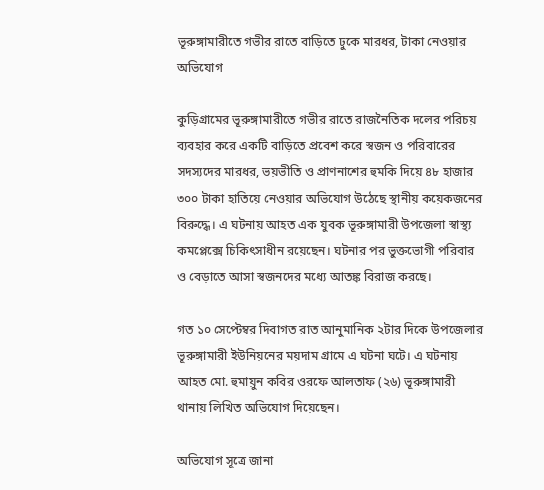ভূরুঙ্গামারীতে গভীর রাতে বাড়িতে ঢুকে মারধর, টাকা নেওয়ার অভিযোগ

কুড়িগ্রামের ভূরুঙ্গামারীতে গভীর রাতে রাজনৈতিক দলের পরিচয় ব্যবহার করে একটি বাড়িতে প্রবেশ করে স্বজন ও পরিবারের সদস্যদের মারধর, ভয়ভীতি ও প্রাণনাশের হুমকি দিয়ে ৪৮ হাজার ৩০০ টাকা হাতিয়ে নেওয়ার অভিযোগ উঠেছে স্থানীয় কয়েকজনের বিরুদ্ধে। এ ঘটনায় আহত এক যুবক ভূরুঙ্গামারী উপজেলা স্বাস্থ্য কমপ্লেক্সে চিকিৎসাধীন রয়েছেন। ঘটনার পর ভুক্তভোগী পরিবার ও বেড়াতে আসা স্বজনদের মধ্যে আতঙ্ক বিরাজ করছে।

গত ১০ সেপ্টেম্বর দিবাগত রাত আনুমানিক ২টার দিকে উপজেলার ভূরুঙ্গামারী ইউনিয়নের ময়দাম গ্রামে এ ঘটনা ঘটে। এ ঘটনায় আহত মো. হুমায়ুন কবির ওরফে আলতাফ (২৬) ভূরুঙ্গামারী থানায় লিখিত অভিযোগ দিয়েছেন।

অভিযোগ সূত্রে জানা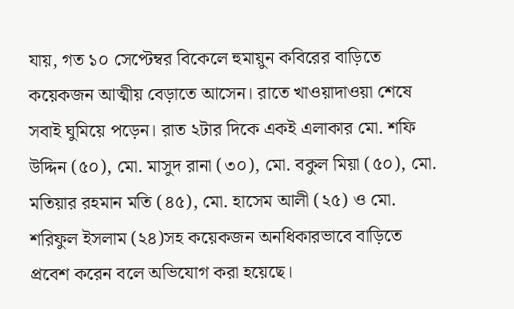যায়, গত ১০ সেপ্টেম্বর বিকেলে হুমায়ুন কবিরের বাড়িতে কয়েকজন আত্মীয় বেড়াতে আসেন। রাতে খাওয়াদাওয়া শেষে সবাই ঘুমিয়ে পড়েন। রাত ২টার দিকে একই এলাকার মো. শফি উদ্দিন (৫০), মো. মাসুদ রানা (৩০), মো. বকুল মিয়া (৫০), মো. মতিয়ার রহমান মতি (৪৫), মো. হাসেম আলী (২৫) ও মো. শরিফুল ইসলাম (২৪)সহ কয়েকজন অনধিকারভাবে বাড়িতে প্রবেশ করেন বলে অভিযোগ করা হয়েছে।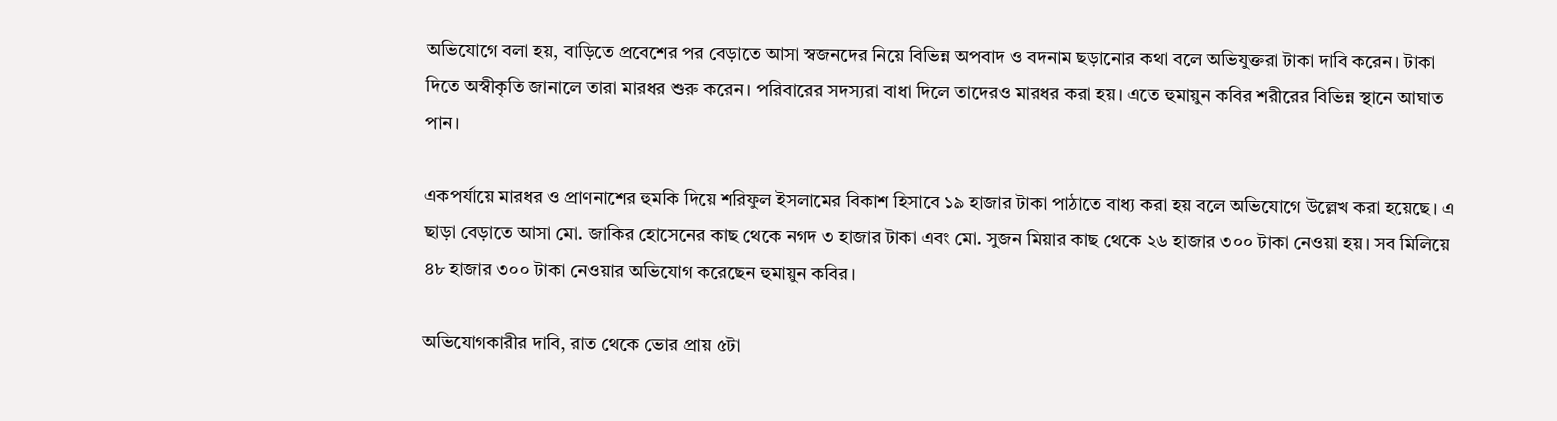অভিযোগে বলা হয়, বাড়িতে প্রবেশের পর বেড়াতে আসা স্বজনদের নিয়ে বিভিন্ন অপবাদ ও বদনাম ছড়ানোর কথা বলে অভিযুক্তরা টাকা দাবি করেন। টাকা দিতে অস্বীকৃতি জানালে তারা মারধর শুরু করেন। পরিবারের সদস্যরা বাধা দিলে তাদেরও মারধর করা হয়। এতে হুমায়ুন কবির শরীরের বিভিন্ন স্থানে আঘাত পান।

একপর্যায়ে মারধর ও প্রাণনাশের হুমকি দিয়ে শরিফুল ইসলামের বিকাশ হিসাবে ১৯ হাজার টাকা পাঠাতে বাধ্য করা হয় বলে অভিযোগে উল্লেখ করা হয়েছে। এ ছাড়া বেড়াতে আসা মো. জাকির হোসেনের কাছ থেকে নগদ ৩ হাজার টাকা এবং মো. সুজন মিয়ার কাছ থেকে ২৬ হাজার ৩০০ টাকা নেওয়া হয়। সব মিলিয়ে ৪৮ হাজার ৩০০ টাকা নেওয়ার অভিযোগ করেছেন হুমায়ুন কবির।

অভিযোগকারীর দাবি, রাত থেকে ভোর প্রায় ৫টা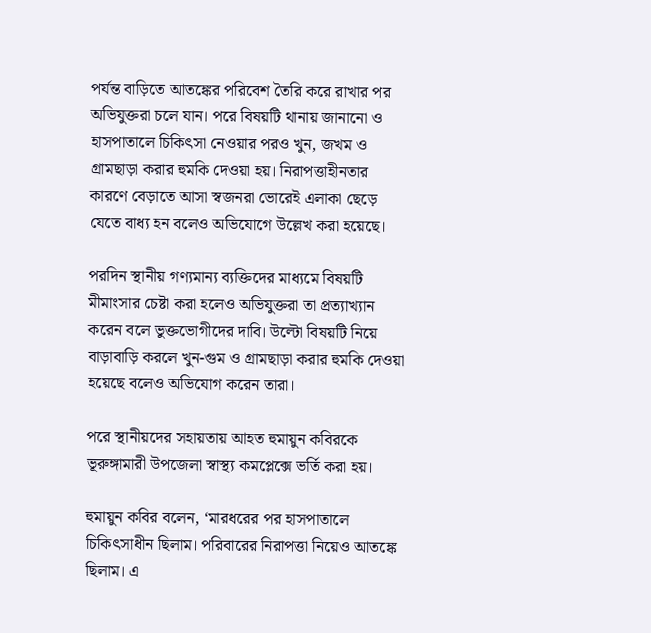পর্যন্ত বাড়িতে আতঙ্কের পরিবেশ তৈরি করে রাখার পর অভিযুক্তরা চলে যান। পরে বিষয়টি থানায় জানানো ও হাসপাতালে চিকিৎসা নেওয়ার পরও খুন, জখম ও গ্রামছাড়া করার হুমকি দেওয়া হয়। নিরাপত্তাহীনতার কারণে বেড়াতে আসা স্বজনরা ভোরেই এলাকা ছেড়ে যেতে বাধ্য হন বলেও অভিযোগে উল্লেখ করা হয়েছে।

পরদিন স্থানীয় গণ্যমান্য ব্যক্তিদের মাধ্যমে বিষয়টি মীমাংসার চেষ্টা করা হলেও অভিযুক্তরা তা প্রত্যাখ্যান করেন বলে ভুক্তভোগীদের দাবি। উল্টো বিষয়টি নিয়ে বাড়াবাড়ি করলে খুন-গুম ও গ্রামছাড়া করার হুমকি দেওয়া হয়েছে বলেও অভিযোগ করেন তারা।

পরে স্থানীয়দের সহায়তায় আহত হুমায়ুন কবিরকে ভূরুঙ্গামারী উপজেলা স্বাস্থ্য কমপ্লেক্সে ভর্তি করা হয়।

হুমায়ুন কবির বলেন, ‘মারধরের পর হাসপাতালে চিকিৎসাধীন ছিলাম। পরিবারের নিরাপত্তা নিয়েও আতঙ্কে ছিলাম। এ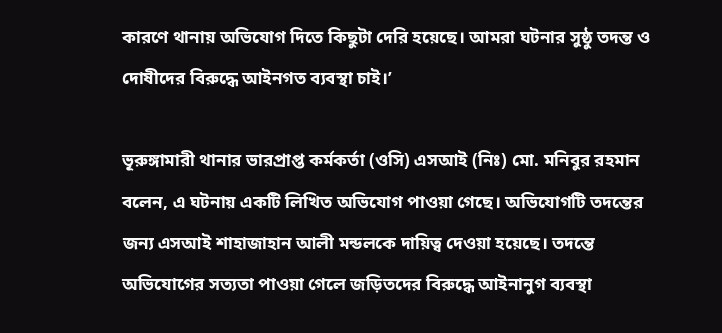কারণে থানায় অভিযোগ দিতে কিছুটা দেরি হয়েছে। আমরা ঘটনার সুষ্ঠু তদন্ত ও দোষীদের বিরুদ্ধে আইনগত ব্যবস্থা চাই।’

ভূরুঙ্গামারী থানার ভারপ্রাপ্ত কর্মকর্তা (ওসি) এসআই (নিঃ) মো. মনিবুর রহমান বলেন, এ ঘটনায় একটি লিখিত অভিযোগ পাওয়া গেছে। অভিযোগটি তদন্তের জন্য এসআই শাহাজাহান আলী মন্ডলকে দায়িত্ব দেওয়া হয়েছে। তদন্তে অভিযোগের সত্যতা পাওয়া গেলে জড়িতদের বিরুদ্ধে আইনানুগ ব্যবস্থা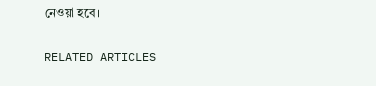নেওয়া হবে।

RELATED ARTICLES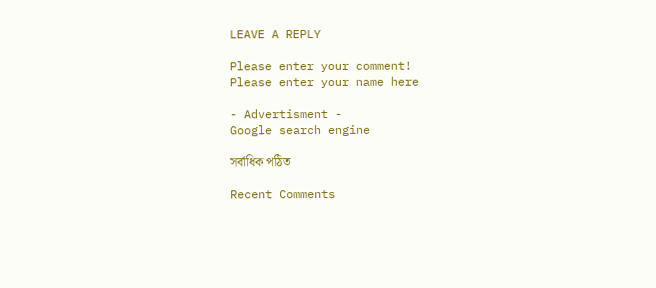LEAVE A REPLY

Please enter your comment!
Please enter your name here

- Advertisment -
Google search engine

সর্বাধিক পঠিত

Recent Comments